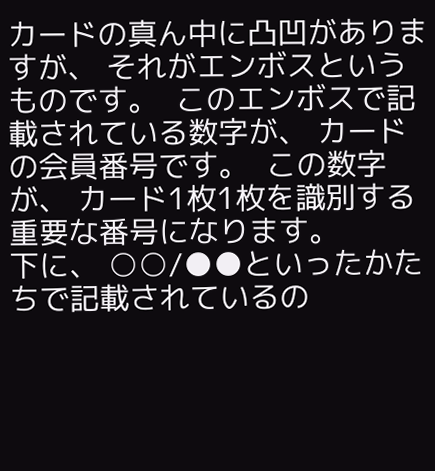カードの真ん中に凸凹がありますが、 それがエンボスというものです。  このエンボスで記載されている数字が、 カードの会員番号です。  この数字が、 カード1枚1枚を識別する重要な番号になります。
下に、 ○○/●●といったかたちで記載されているの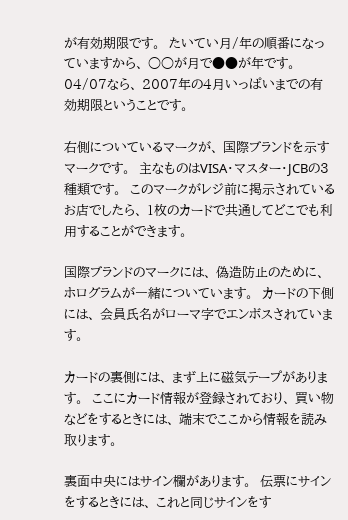が有効期限です。  たいてい月/年の順番になっていますから、 ○○が月で●●が年です。  04/07なら、 2007年の4月いっぱいまでの有効期限ということです。

右側についているマークが、 国際ブランドを示すマークです。  主なものはVISA・マスター・JCBの3種類です。  このマークがレジ前に掲示されているお店でしたら、 1枚のカードで共通してどこでも利用することができます。

国際ブランドのマークには、 偽造防止のために、 ホログラムが一緒についています。  カードの下側には、 会員氏名がローマ字でエンボスされています。

カードの裏側には、 まず上に磁気テープがあります。  ここにカード情報が登録されており、 買い物などをするときには、 端末でここから情報を読み取ります。

裏面中央にはサイン欄があります。  伝票にサインをするときには、 これと同じサインをす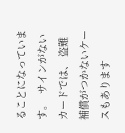ることになっています。  サインがないカードでは、 盗難補償がつかないケースもあります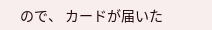ので、 カードが届いた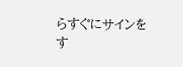らすぐにサインをす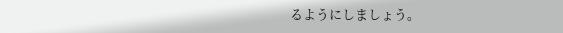るようにしましょう。